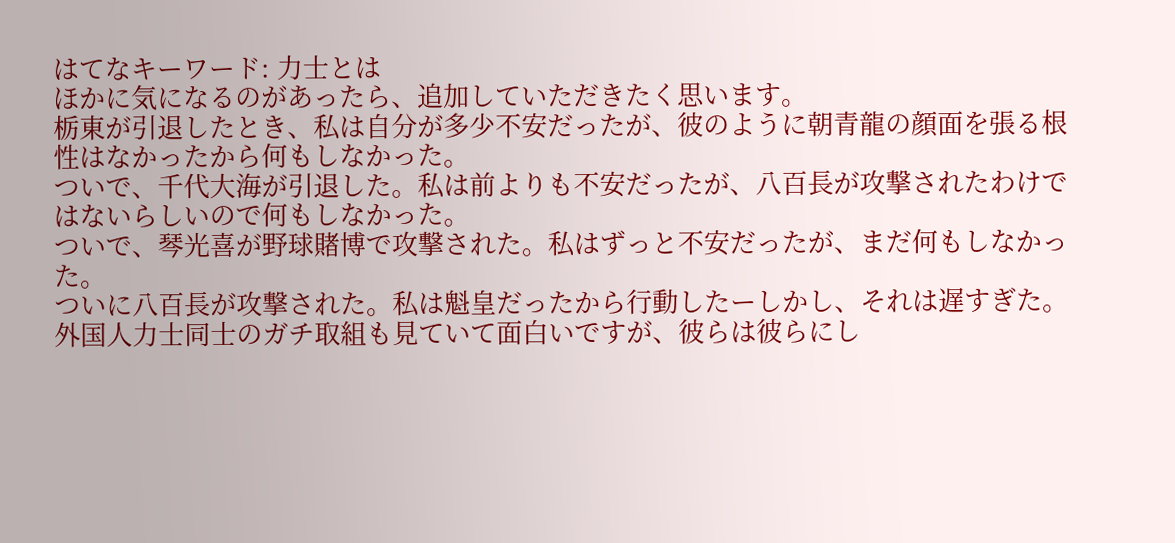はてなキーワード: 力士とは
ほかに気になるのがあったら、追加していただきたく思います。
栃東が引退したとき、私は自分が多少不安だったが、彼のように朝青龍の顔面を張る根性はなかったから何もしなかった。
ついで、千代大海が引退した。私は前よりも不安だったが、八百長が攻撃されたわけではないらしいので何もしなかった。
ついで、琴光喜が野球賭博で攻撃された。私はずっと不安だったが、まだ何もしなかった。
ついに八百長が攻撃された。私は魁皇だったから行動したーしかし、それは遅すぎた。
外国人力士同士のガチ取組も見ていて面白いですが、彼らは彼らにし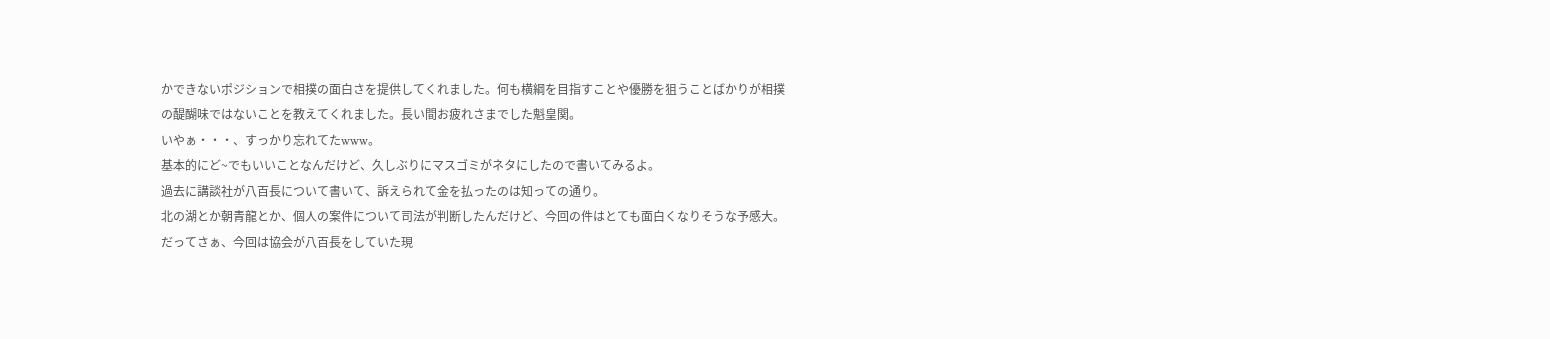かできないポジションで相撲の面白さを提供してくれました。何も横綱を目指すことや優勝を狙うことばかりが相撲の醍醐味ではないことを教えてくれました。長い間お疲れさまでした魁皇関。
いやぁ・・・、すっかり忘れてたwww。
基本的にど~でもいいことなんだけど、久しぶりにマスゴミがネタにしたので書いてみるよ。
過去に講談社が八百長について書いて、訴えられて金を払ったのは知っての通り。
北の湖とか朝青龍とか、個人の案件について司法が判断したんだけど、今回の件はとても面白くなりそうな予感大。
だってさぁ、今回は協会が八百長をしていた現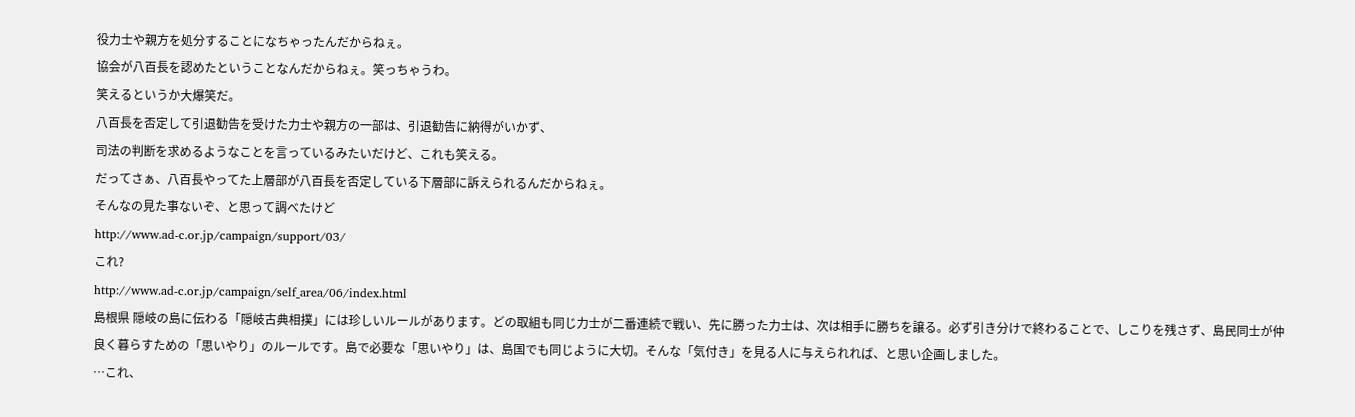役力士や親方を処分することになちゃったんだからねぇ。
協会が八百長を認めたということなんだからねぇ。笑っちゃうわ。
笑えるというか大爆笑だ。
八百長を否定して引退勧告を受けた力士や親方の一部は、引退勧告に納得がいかず、
司法の判断を求めるようなことを言っているみたいだけど、これも笑える。
だってさぁ、八百長やってた上層部が八百長を否定している下層部に訴えられるんだからねぇ。
そんなの見た事ないぞ、と思って調べたけど
http://www.ad-c.or.jp/campaign/support/03/
これ?
http://www.ad-c.or.jp/campaign/self_area/06/index.html
島根県 隠岐の島に伝わる「隠岐古典相撲」には珍しいルールがあります。どの取組も同じ力士が二番連続で戦い、先に勝った力士は、次は相手に勝ちを譲る。必ず引き分けで終わることで、しこりを残さず、島民同士が仲良く暮らすための「思いやり」のルールです。島で必要な「思いやり」は、島国でも同じように大切。そんな「気付き」を見る人に与えられれば、と思い企画しました。
…これ、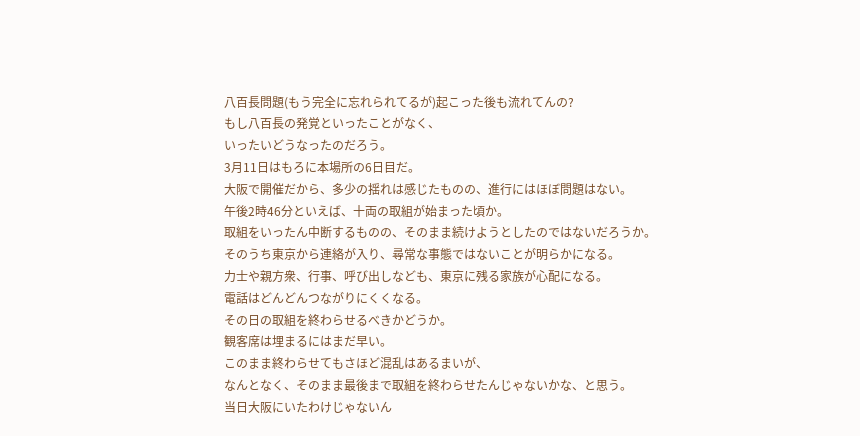八百長問題(もう完全に忘れられてるが)起こった後も流れてんの?
もし八百長の発覚といったことがなく、
いったいどうなったのだろう。
3月11日はもろに本場所の6日目だ。
大阪で開催だから、多少の揺れは感じたものの、進行にはほぼ問題はない。
午後2時46分といえば、十両の取組が始まった頃か。
取組をいったん中断するものの、そのまま続けようとしたのではないだろうか。
そのうち東京から連絡が入り、尋常な事態ではないことが明らかになる。
力士や親方衆、行事、呼び出しなども、東京に残る家族が心配になる。
電話はどんどんつながりにくくなる。
その日の取組を終わらせるべきかどうか。
観客席は埋まるにはまだ早い。
このまま終わらせてもさほど混乱はあるまいが、
なんとなく、そのまま最後まで取組を終わらせたんじゃないかな、と思う。
当日大阪にいたわけじゃないん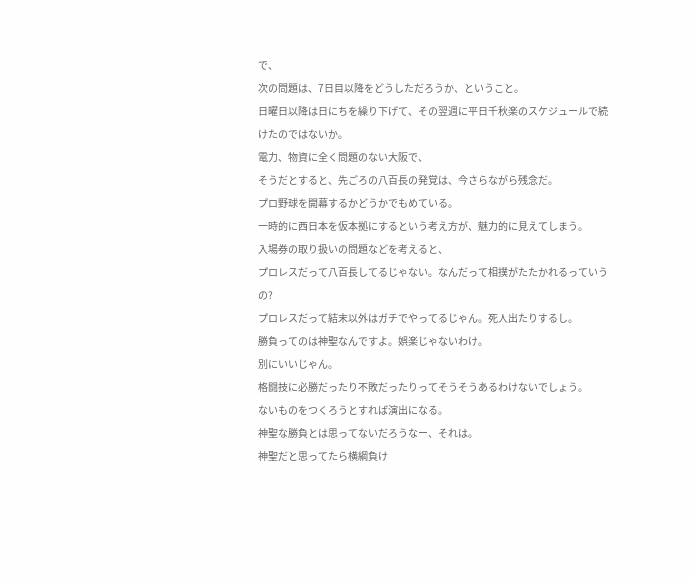で、
次の問題は、7日目以降をどうしただろうか、ということ。
日曜日以降は日にちを繰り下げて、その翌週に平日千秋楽のスケジュールで続けたのではないか。
電力、物資に全く問題のない大阪で、
そうだとすると、先ごろの八百長の発覚は、今さらながら残念だ。
プロ野球を開幕するかどうかでもめている。
一時的に西日本を仮本拠にするという考え方が、魅力的に見えてしまう。
入場券の取り扱いの問題などを考えると、
プロレスだって八百長してるじゃない。なんだって相撲がたたかれるっていうの?
プロレスだって結末以外はガチでやってるじゃん。死人出たりするし。
勝負ってのは神聖なんですよ。娯楽じゃないわけ。
別にいいじゃん。
格闘技に必勝だったり不敗だったりってそうそうあるわけないでしょう。
ないものをつくろうとすれば演出になる。
神聖な勝負とは思ってないだろうなー、それは。
神聖だと思ってたら横綱負け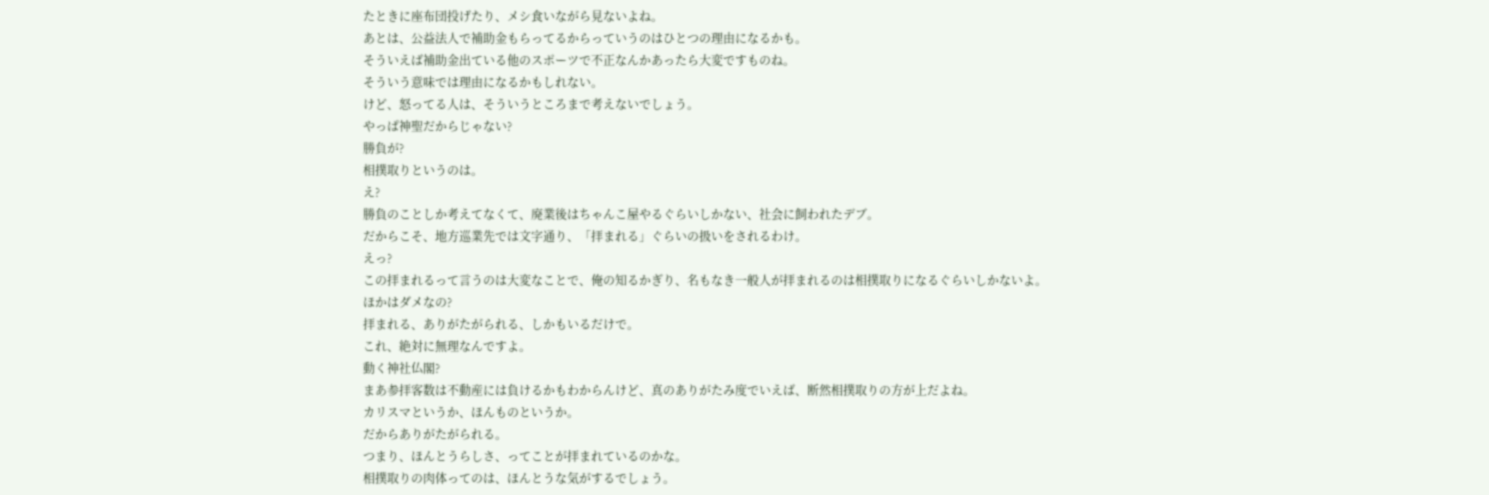たときに座布団投げたり、メシ食いながら見ないよね。
あとは、公益法人で補助金もらってるからっていうのはひとつの理由になるかも。
そういえば補助金出ている他のスポーツで不正なんかあったら大変ですものね。
そういう意味では理由になるかもしれない。
けど、怒ってる人は、そういうところまで考えないでしょう。
やっぱ神聖だからじゃない?
勝負が?
相撲取りというのは。
え?
勝負のことしか考えてなくて、廃業後はちゃんこ屋やるぐらいしかない、社会に飼われたデブ。
だからこそ、地方巡業先では文字通り、「拝まれる」ぐらいの扱いをされるわけ。
えっ?
この拝まれるって言うのは大変なことで、俺の知るかぎり、名もなき一般人が拝まれるのは相撲取りになるぐらいしかないよ。
ほかはダメなの?
拝まれる、ありがたがられる、しかもいるだけで。
これ、絶対に無理なんですよ。
動く神社仏閣?
まあ参拝客数は不動産には負けるかもわからんけど、真のありがたみ度でいえば、断然相撲取りの方が上だよね。
カリスマというか、ほんものというか。
だからありがたがられる。
つまり、ほんとうらしさ、ってことが拝まれているのかな。
相撲取りの肉体ってのは、ほんとうな気がするでしょう。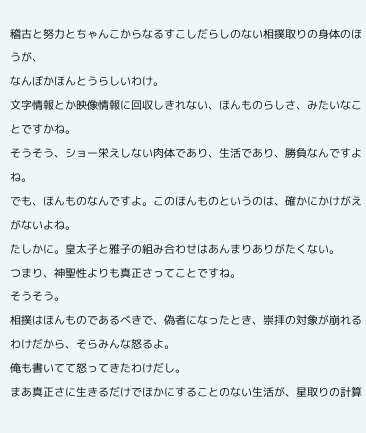稽古と努力とちゃんこからなるすこしだらしのない相撲取りの身体のほうが、
なんぼかほんとうらしいわけ。
文字情報とか映像情報に回収しきれない、ほんものらしさ、みたいなことですかね。
そうそう、ショー栄えしない肉体であり、生活であり、勝負なんですよね。
でも、ほんものなんですよ。このほんものというのは、確かにかけがえがないよね。
たしかに。皇太子と雅子の組み合わせはあんまりありがたくない。
つまり、神聖性よりも真正さってことですね。
そうそう。
相撲はほんものであるべきで、偽者になったとき、崇拝の対象が崩れるわけだから、そらみんな怒るよ。
俺も書いてて怒ってきたわけだし。
まあ真正さに生きるだけでほかにすることのない生活が、星取りの計算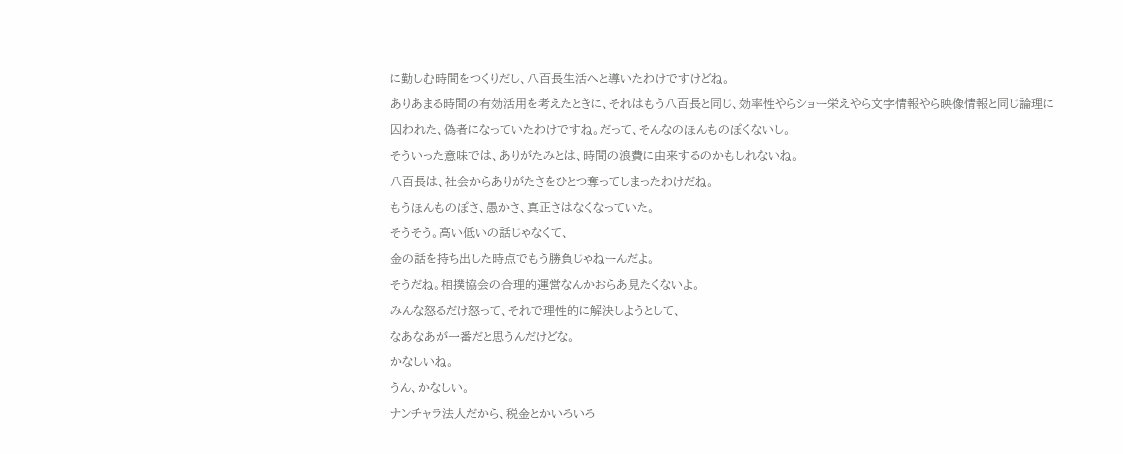に勤しむ時間をつくりだし、八百長生活へと導いたわけですけどね。
ありあまる時間の有効活用を考えたときに、それはもう八百長と同じ、効率性やらショー栄えやら文字情報やら映像情報と同じ論理に囚われた、偽者になっていたわけですね。だって、そんなのほんものぽくないし。
そういった意味では、ありがたみとは、時間の浪費に由来するのかもしれないね。
八百長は、社会からありがたさをひとつ奪ってしまったわけだね。
もうほんものぽさ、愚かさ、真正さはなくなっていた。
そうそう。高い低いの話じゃなくて、
金の話を持ち出した時点でもう勝負じゃねーんだよ。
そうだね。相撲協会の合理的運営なんかおらあ見たくないよ。
みんな怒るだけ怒って、それで理性的に解決しようとして、
なあなあが一番だと思うんだけどな。
かなしいね。
うん、かなしい。
ナンチャラ法人だから、税金とかいろいろ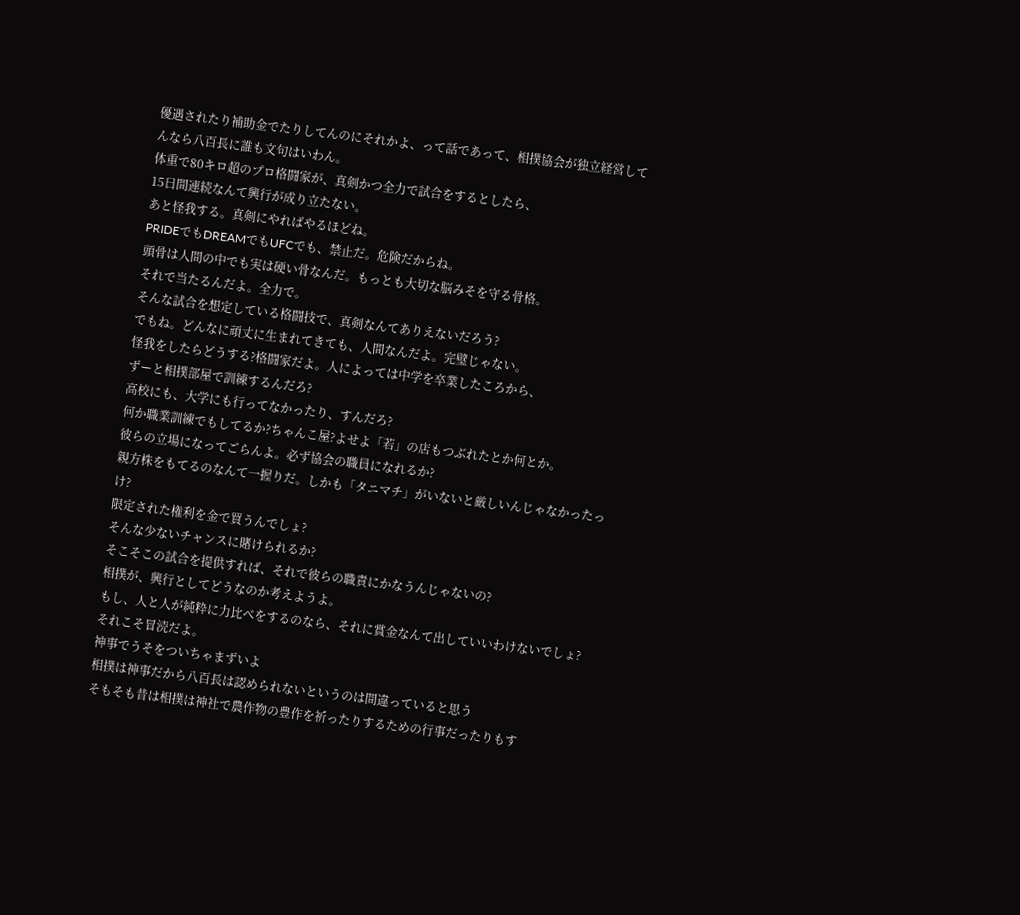優遇されたり補助金でたりしてんのにそれかよ、って話であって、相撲協会が独立経営してんなら八百長に誰も文句はいわん。
体重で80キロ超のプロ格闘家が、真剣かつ全力で試合をするとしたら、
15日間連続なんて興行が成り立たない。
あと怪我する。真剣にやればやるほどね。
PRIDEでもDREAMでもUFCでも、禁止だ。危険だからね。
頭骨は人間の中でも実は硬い骨なんだ。もっとも大切な脳みそを守る骨格。
それで当たるんだよ。全力で。
そんな試合を想定している格闘技で、真剣なんてありえないだろう?
でもね。どんなに頑丈に生まれてきても、人間なんだよ。完璧じゃない。
怪我をしたらどうする?格闘家だよ。人によっては中学を卒業したころから、
ずーと相撲部屋で訓練するんだろ?
高校にも、大学にも行ってなかったり、すんだろ?
何か職業訓練でもしてるか?ちゃんこ屋?よせよ「若」の店もつぶれたとか何とか。
彼らの立場になってごらんよ。必ず協会の職員になれるか?
親方株をもてるのなんて一握りだ。しかも「タニマチ」がいないと厳しいんじゃなかったっけ?
限定された権利を金で買うんでしょ?
そんな少ないチャンスに賭けられるか?
そこそこの試合を提供すれば、それで彼らの職責にかなうんじゃないの?
相撲が、興行としてどうなのか考えようよ。
もし、人と人が純粋に力比べをするのなら、それに賞金なんて出していいわけないでしょ?
それこそ冒涜だよ。
神事でうそをついちゃまずいよ
相撲は神事だから八百長は認められないというのは間違っていると思う
そもそも昔は相撲は神社で農作物の豊作を祈ったりするための行事だったりもす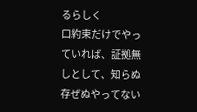るらしく
口約束だけでやっていれば、証拠無しとして、知らぬ存ぜぬやってない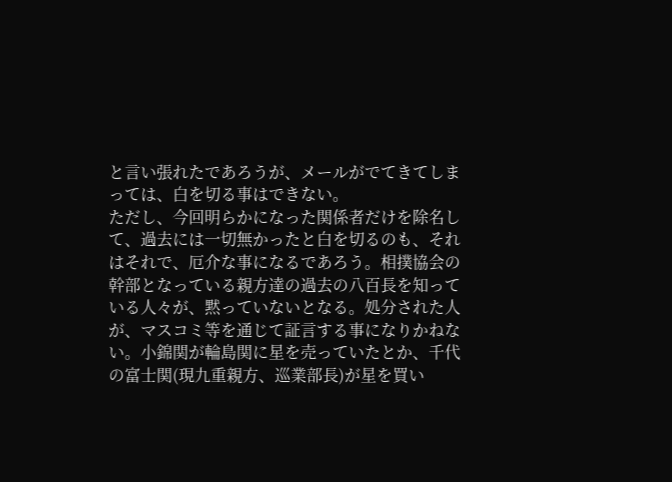と言い張れたであろうが、メールがでてきてしまっては、白を切る事はできない。
ただし、今回明らかになった関係者だけを除名して、過去には一切無かったと白を切るのも、それはそれで、厄介な事になるであろう。相撲協会の幹部となっている親方達の過去の八百長を知っている人々が、黙っていないとなる。処分された人が、マスコミ等を通じて証言する事になりかねない。小錦関が輪島関に星を売っていたとか、千代の富士関(現九重親方、巡業部長)が星を買い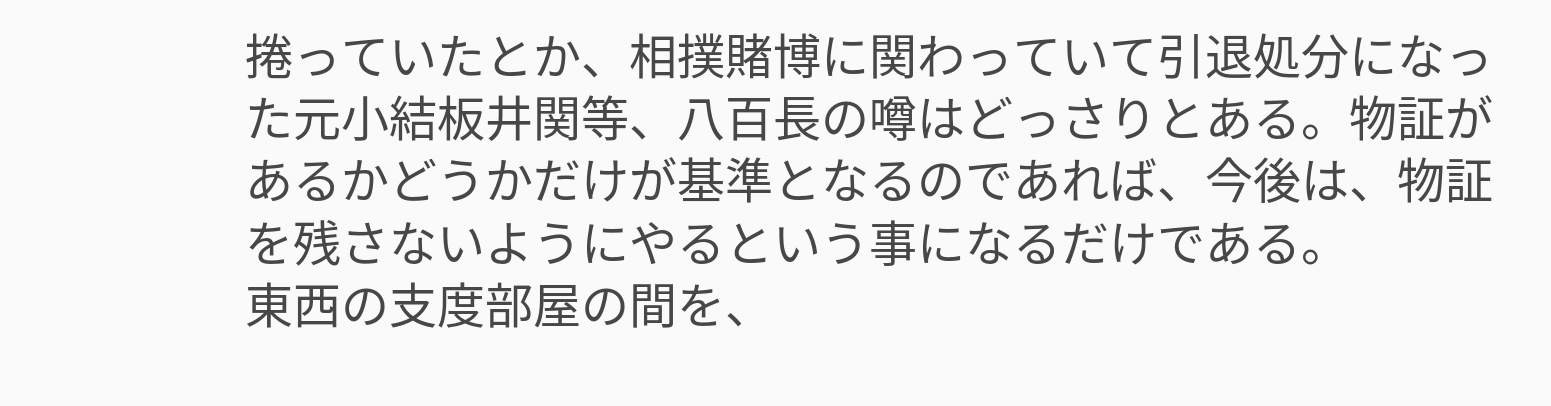捲っていたとか、相撲賭博に関わっていて引退処分になった元小結板井関等、八百長の噂はどっさりとある。物証があるかどうかだけが基準となるのであれば、今後は、物証を残さないようにやるという事になるだけである。
東西の支度部屋の間を、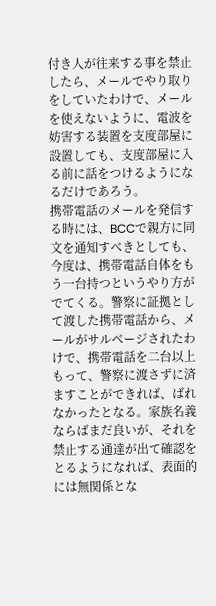付き人が往来する事を禁止したら、メールでやり取りをしていたわけで、メールを使えないように、電波を妨害する装置を支度部屋に設置しても、支度部屋に入る前に話をつけるようになるだけであろう。
携帯電話のメールを発信する時には、BCCで親方に同文を通知すべきとしても、今度は、携帯電話自体をもう一台持つというやり方がでてくる。警察に証拠として渡した携帯電話から、メールがサルベージされたわけで、携帯電話を二台以上もって、警察に渡さずに済ますことができれば、ばれなかったとなる。家族名義ならばまだ良いが、それを禁止する通達が出て確認をとるようになれば、表面的には無関係とな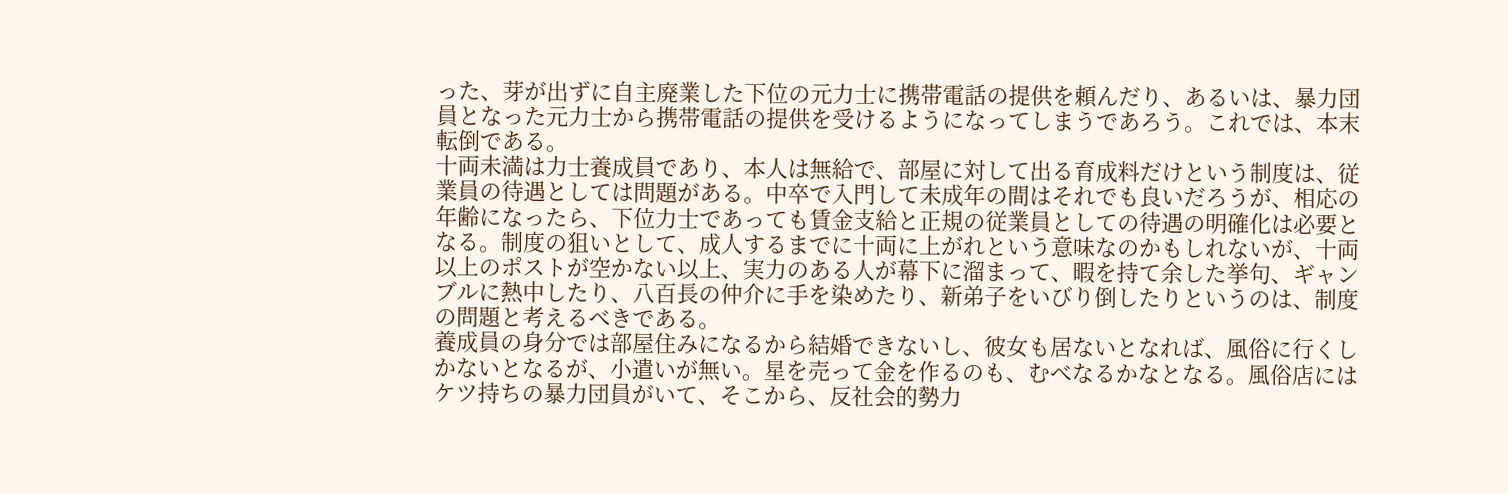った、芽が出ずに自主廃業した下位の元力士に携帯電話の提供を頼んだり、あるいは、暴力団員となった元力士から携帯電話の提供を受けるようになってしまうであろう。これでは、本末転倒である。
十両未満は力士養成員であり、本人は無給で、部屋に対して出る育成料だけという制度は、従業員の待遇としては問題がある。中卒で入門して未成年の間はそれでも良いだろうが、相応の年齢になったら、下位力士であっても賃金支給と正規の従業員としての待遇の明確化は必要となる。制度の狙いとして、成人するまでに十両に上がれという意味なのかもしれないが、十両以上のポストが空かない以上、実力のある人が幕下に溜まって、暇を持て余した挙句、ギャンブルに熱中したり、八百長の仲介に手を染めたり、新弟子をいびり倒したりというのは、制度の問題と考えるべきである。
養成員の身分では部屋住みになるから結婚できないし、彼女も居ないとなれば、風俗に行くしかないとなるが、小遣いが無い。星を売って金を作るのも、むべなるかなとなる。風俗店にはケツ持ちの暴力団員がいて、そこから、反社会的勢力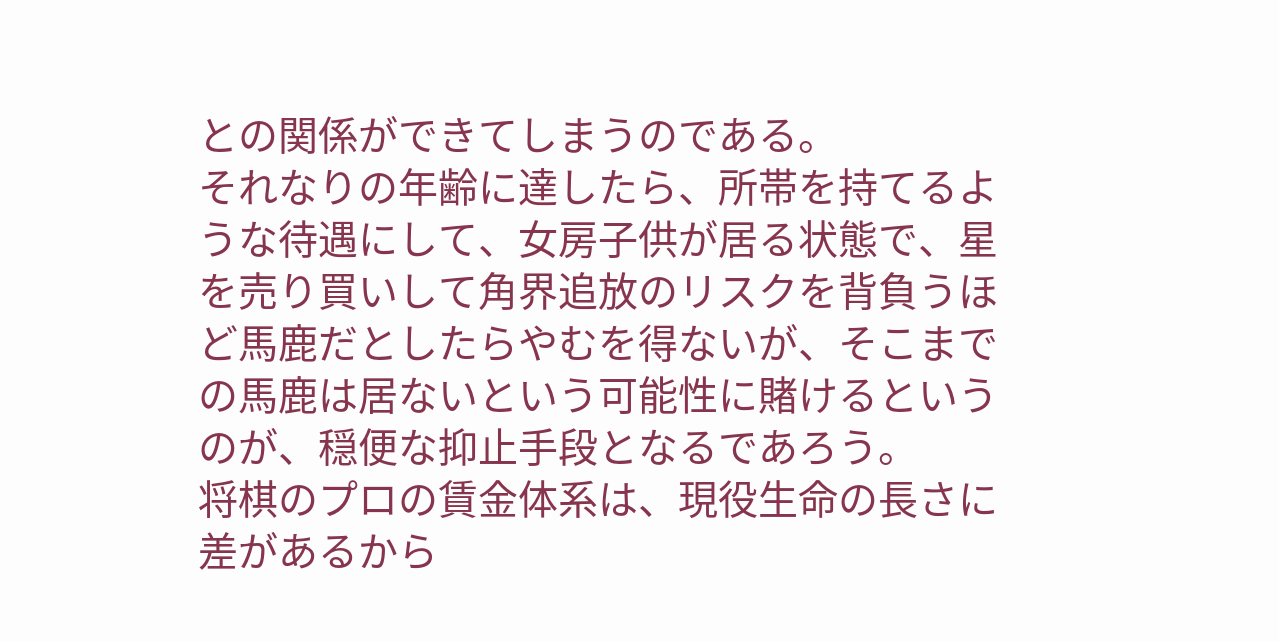との関係ができてしまうのである。
それなりの年齢に達したら、所帯を持てるような待遇にして、女房子供が居る状態で、星を売り買いして角界追放のリスクを背負うほど馬鹿だとしたらやむを得ないが、そこまでの馬鹿は居ないという可能性に賭けるというのが、穏便な抑止手段となるであろう。
将棋のプロの賃金体系は、現役生命の長さに差があるから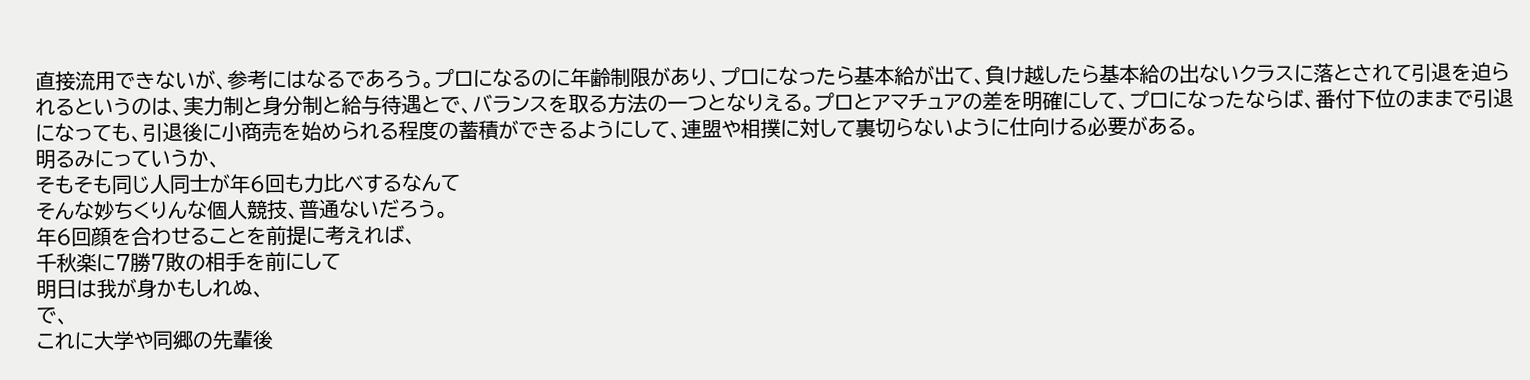直接流用できないが、参考にはなるであろう。プロになるのに年齢制限があり、プロになったら基本給が出て、負け越したら基本給の出ないクラスに落とされて引退を迫られるというのは、実力制と身分制と給与待遇とで、バランスを取る方法の一つとなりえる。プロとアマチュアの差を明確にして、プロになったならば、番付下位のままで引退になっても、引退後に小商売を始められる程度の蓄積ができるようにして、連盟や相撲に対して裏切らないように仕向ける必要がある。
明るみにっていうか、
そもそも同じ人同士が年6回も力比べするなんて
そんな妙ちくりんな個人競技、普通ないだろう。
年6回顔を合わせることを前提に考えれば、
千秋楽に7勝7敗の相手を前にして
明日は我が身かもしれぬ、
で、
これに大学や同郷の先輩後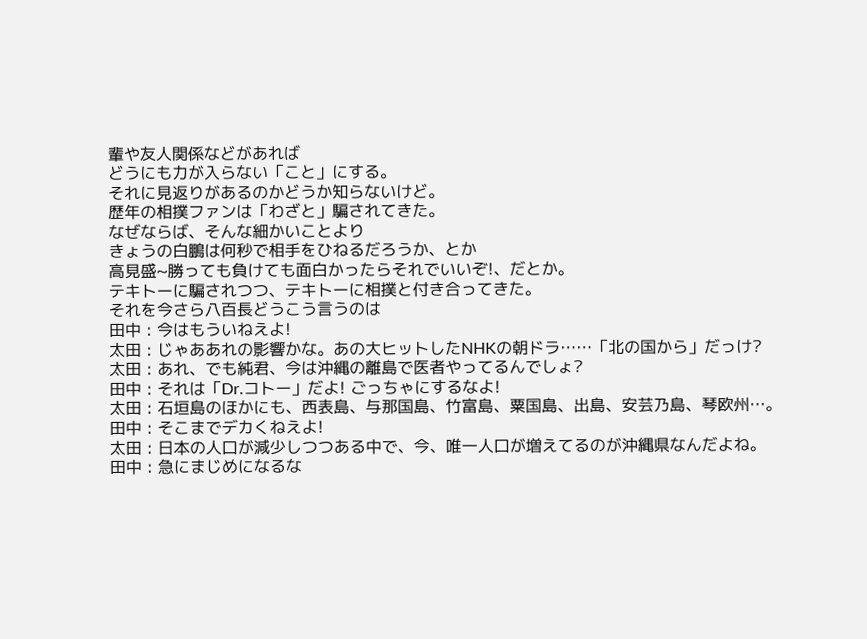輩や友人関係などがあれば
どうにも力が入らない「こと」にする。
それに見返りがあるのかどうか知らないけど。
歴年の相撲ファンは「わざと」騙されてきた。
なぜならば、そんな細かいことより
きょうの白鵬は何秒で相手をひねるだろうか、とか
高見盛~勝っても負けても面白かったらそれでいいぞ!、だとか。
テキトーに騙されつつ、テキトーに相撲と付き合ってきた。
それを今さら八百長どうこう言うのは
田中 : 今はもういねえよ!
太田 : じゃああれの影響かな。あの大ヒットしたNHKの朝ドラ……「北の国から」だっけ?
太田 : あれ、でも純君、今は沖縄の離島で医者やってるんでしょ?
田中 : それは「Dr.コトー」だよ! ごっちゃにするなよ!
太田 : 石垣島のほかにも、西表島、与那国島、竹富島、粟国島、出島、安芸乃島、琴欧州…。
田中 : そこまでデカくねえよ!
太田 : 日本の人口が減少しつつある中で、今、唯一人口が増えてるのが沖縄県なんだよね。
田中 : 急にまじめになるな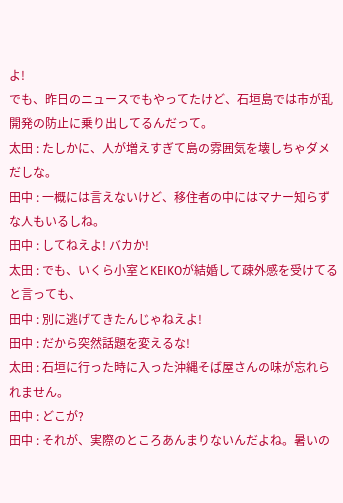よ!
でも、昨日のニュースでもやってたけど、石垣島では市が乱開発の防止に乗り出してるんだって。
太田 : たしかに、人が増えすぎて島の雰囲気を壊しちゃダメだしな。
田中 : 一概には言えないけど、移住者の中にはマナー知らずな人もいるしね。
田中 : してねえよ! バカか!
太田 : でも、いくら小室とKEIKOが結婚して疎外感を受けてると言っても、
田中 : 別に逃げてきたんじゃねえよ!
田中 : だから突然話題を変えるな!
太田 : 石垣に行った時に入った沖縄そば屋さんの味が忘れられません。
田中 : どこが?
田中 : それが、実際のところあんまりないんだよね。暑いの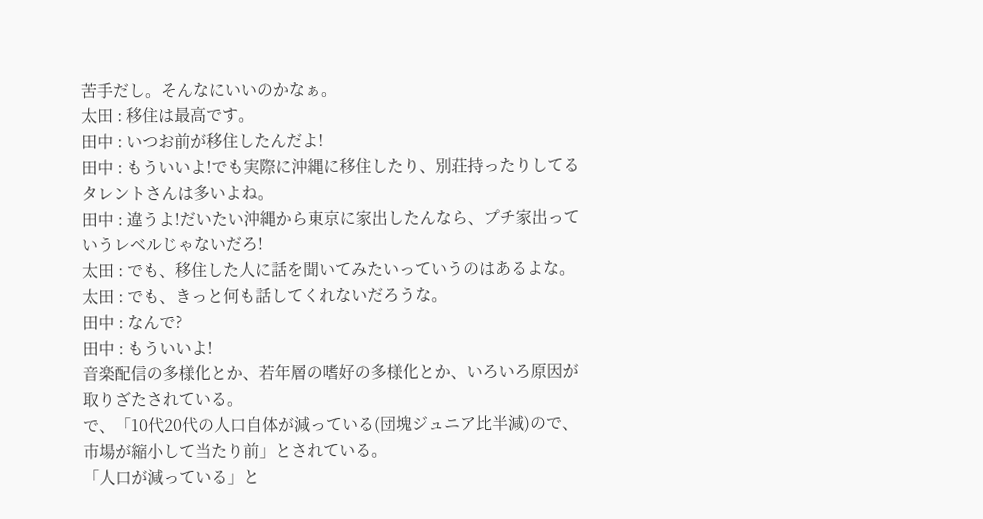苦手だし。そんなにいいのかなぁ。
太田 : 移住は最高です。
田中 : いつお前が移住したんだよ!
田中 : もういいよ!でも実際に沖縄に移住したり、別荘持ったりしてるタレントさんは多いよね。
田中 : 違うよ!だいたい沖縄から東京に家出したんなら、プチ家出っていうレベルじゃないだろ!
太田 : でも、移住した人に話を聞いてみたいっていうのはあるよな。
太田 : でも、きっと何も話してくれないだろうな。
田中 : なんで?
田中 : もういいよ!
音楽配信の多様化とか、若年層の嗜好の多様化とか、いろいろ原因が取りざたされている。
で、「10代20代の人口自体が減っている(団塊ジュニア比半減)ので、
市場が縮小して当たり前」とされている。
「人口が減っている」と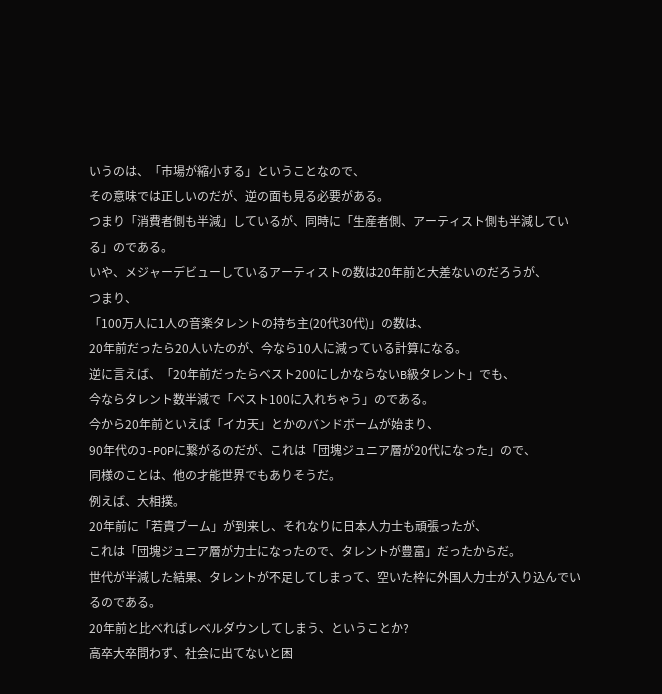いうのは、「市場が縮小する」ということなので、
その意味では正しいのだが、逆の面も見る必要がある。
つまり「消費者側も半減」しているが、同時に「生産者側、アーティスト側も半減している」のである。
いや、メジャーデビューしているアーティストの数は20年前と大差ないのだろうが、
つまり、
「100万人に1人の音楽タレントの持ち主(20代30代)」の数は、
20年前だったら20人いたのが、今なら10人に減っている計算になる。
逆に言えば、「20年前だったらベスト200にしかならないB級タレント」でも、
今ならタレント数半減で「ベスト100に入れちゃう」のである。
今から20年前といえば「イカ天」とかのバンドボームが始まり、
90年代のJ-POPに繋がるのだが、これは「団塊ジュニア層が20代になった」ので、
同様のことは、他の才能世界でもありそうだ。
例えば、大相撲。
20年前に「若貴ブーム」が到来し、それなりに日本人力士も頑張ったが、
これは「団塊ジュニア層が力士になったので、タレントが豊富」だったからだ。
世代が半減した結果、タレントが不足してしまって、空いた枠に外国人力士が入り込んでいるのである。
20年前と比べればレベルダウンしてしまう、ということか?
高卒大卒問わず、社会に出てないと困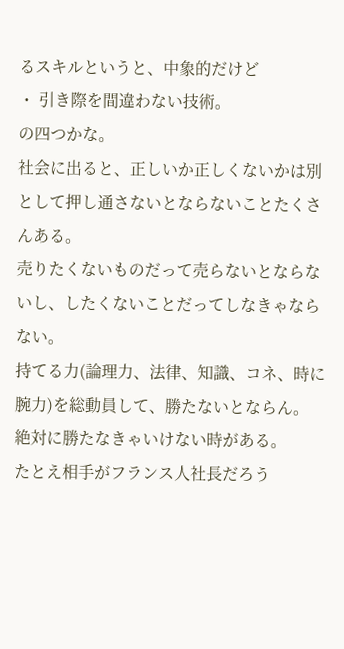るスキルというと、中象的だけど
・ 引き際を間違わない技術。
の四つかな。
社会に出ると、正しいか正しくないかは別として押し通さないとならないことたくさんある。
売りたくないものだって売らないとならないし、したくないことだってしなきゃならない。
持てる力(論理力、法律、知識、コネ、時に腕力)を総動員して、勝たないとならん。
絶対に勝たなきゃいけない時がある。
たとえ相手がフランス人社長だろう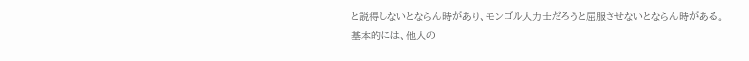と説得しないとならん時があり、モンゴル人力士だろうと屈服させないとならん時がある。
基本的には、他人の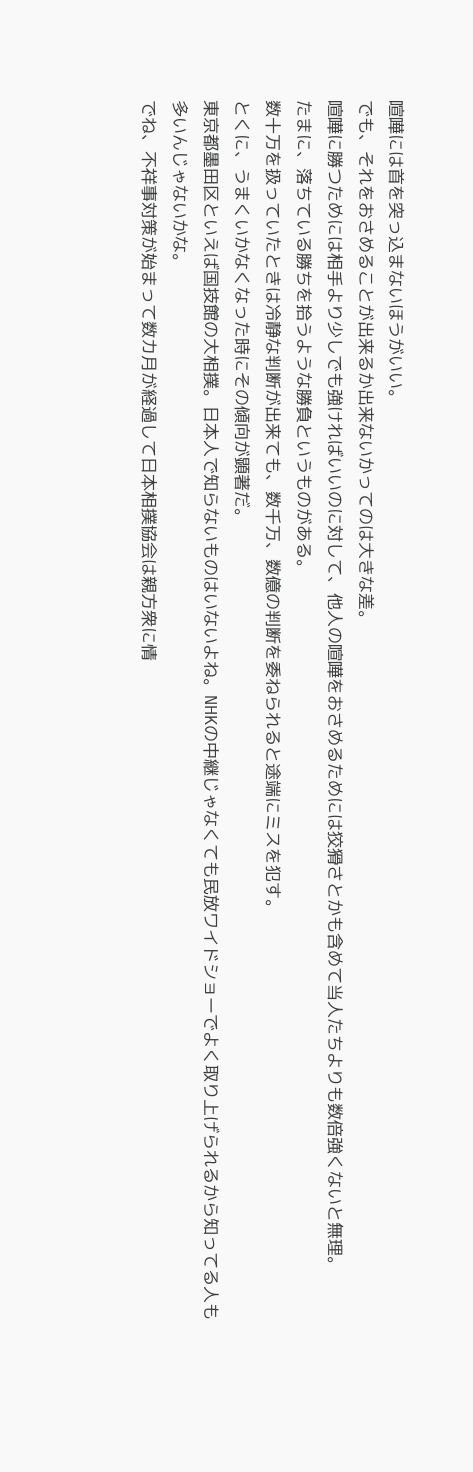喧嘩には首を突っ込まないほうがいい。
でも、それをおさめることが出来るか出来ないかってのは大きな差。
喧嘩に勝つためには相手より少しでも強ければいいのに対して、他人の喧嘩をおさめるためには狡猾さとかも含めて当人たちよりも数倍強くないと無理。
たまに、落ちている勝ちを拾うような勝負というものがある。
数十万を扱っていたときは冷静な判断が出来ても、数千万、数億の判断を委ねられると途端にミスを犯す。
とくに、うまくいかなくなった時にその傾向が顕著だ。
東京都墨田区といえば国技館の大相撲。日本人で知らないものはいないよね。NHKの中継じゃなくても民放ワイドショーでよく取り上げられるから知ってる人も多いんじゃないかな。
でね、不祥事対策が始まって数カ月が経過して日本相撲協会は親方衆に情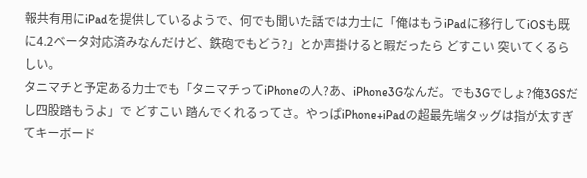報共有用にiPadを提供しているようで、何でも聞いた話では力士に「俺はもうiPadに移行してiOSも既に4.2ベータ対応済みなんだけど、鉄砲でもどう?」とか声掛けると暇だったら どすこい 突いてくるらしい。
タニマチと予定ある力士でも「タニマチってiPhoneの人?あ、iPhone3Gなんだ。でも3Gでしょ?俺3GSだし四股踏もうよ」で どすこい 踏んでくれるってさ。やっぱiPhone+iPadの超最先端タッグは指が太すぎてキーボード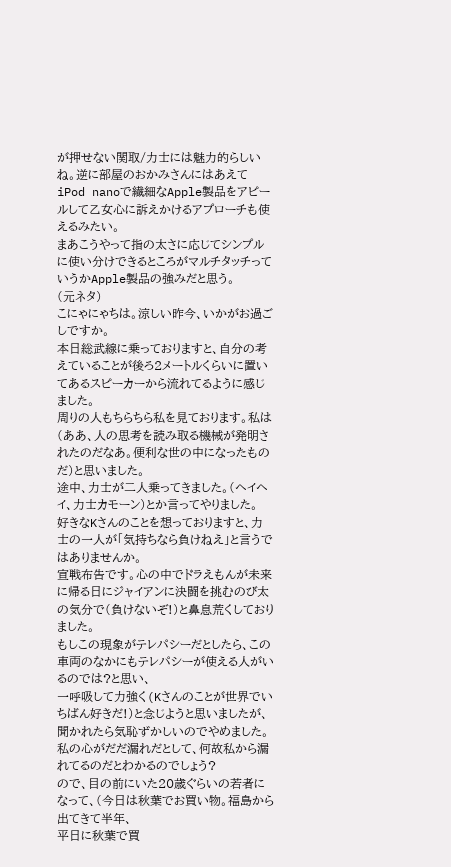が押せない関取/力士には魅力的らしいね。逆に部屋のおかみさんにはあえてiPod nanoで繊細なApple製品をアピールして乙女心に訴えかけるアプローチも使えるみたい。
まあこうやって指の太さに応じてシンプルに使い分けできるところがマルチタッチっていうかApple製品の強みだと思う。
(元ネタ)
こにゃにゃちは。涼しい昨今、いかがお過ごしですか。
本日総武線に乗っておりますと、自分の考えていることが後ろ2メートルくらいに置いてあるスピーカーから流れてるように感じました。
周りの人もちらちら私を見ております。私は(ああ、人の思考を読み取る機械が発明されたのだなあ。便利な世の中になったものだ)と思いました。
途中、力士が二人乗ってきました。(ヘイヘイ、力士カモーン)とか言ってやりました。
好きなKさんのことを想っておりますと、力士の一人が「気持ちなら負けねえ」と言うではありませんか。
宣戦布告です。心の中でドラえもんが未来に帰る日にジャイアンに決闘を挑むのび太の気分で(負けないぞ!)と鼻息荒くしておりました。
もしこの現象がテレパシーだとしたら、この車両のなかにもテレパシーが使える人がいるのでは?と思い、
一呼吸して力強く(Kさんのことが世界でいちばん好きだ!)と念じようと思いましたが、聞かれたら気恥ずかしいのでやめました。
私の心がだだ漏れだとして、何故私から漏れてるのだとわかるのでしょう?
ので、目の前にいた20歳ぐらいの若者になって、(今日は秋葉でお買い物。福島から出てきて半年、
平日に秋葉で買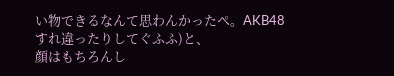い物できるなんて思わんかったぺ。AKB48すれ違ったりしてぐふふ)と、
顔はもちろんし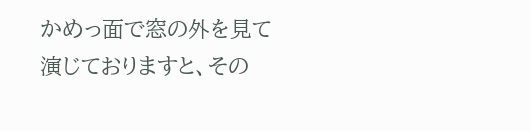かめっ面で窓の外を見て演じておりますと、その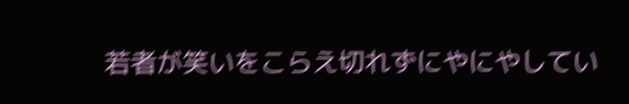若者が笑いをこらえ切れずにやにやしてい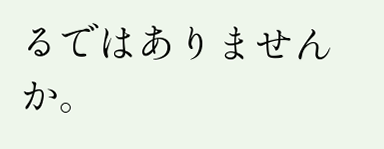るではありませんか。